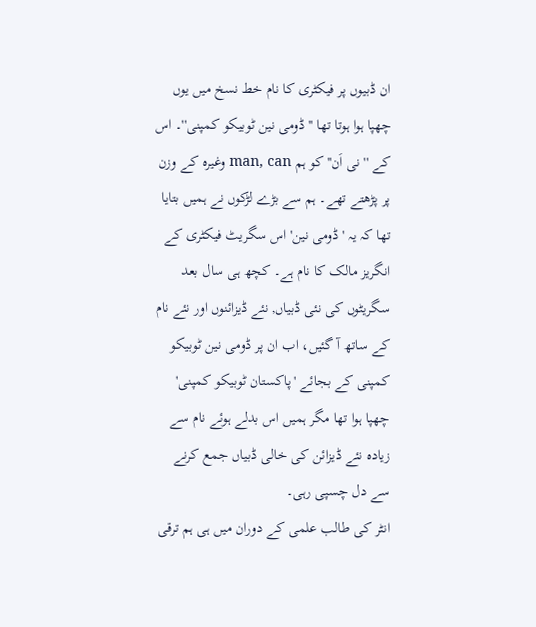ان ڈبیوں پر فیکٹری کا نام خط نسخ میں یوں چھپا ہوا ہوتا تھا ''ڈومی نین ٹوبیکو کمپنی''۔ اس کے ''نی اَن'' کو ہم man, can وغیرہ کے وزن پر پڑھتے تھے۔ ہم سے بڑے لڑکوں نے ہمیں بتایا تھا کہ یہ 'ڈومی نین' اس سگریٹ فیکٹری کے انگریز مالک کا نام ہے۔ کچھ ہی سال بعد سگریٹوں کی نئی ڈبیاں, نئے ڈیزائنوں اور نئے نام کے ساتھ آ گئیں، اب ان پر ڈومی نین ٹوبیکو کمپنی کے بجائے 'پاکستان ٹوبیکو کمپنی' چھپا ہوا تھا مگر ہمیں اس بدلے ہوئے نام سے زیادہ نئے ڈیزائن کی خالی ڈبیاں جمع کرنے سے دل چسپی رہی۔
انٹر کی طالب علمی کے دوران میں ہی ہم ترقی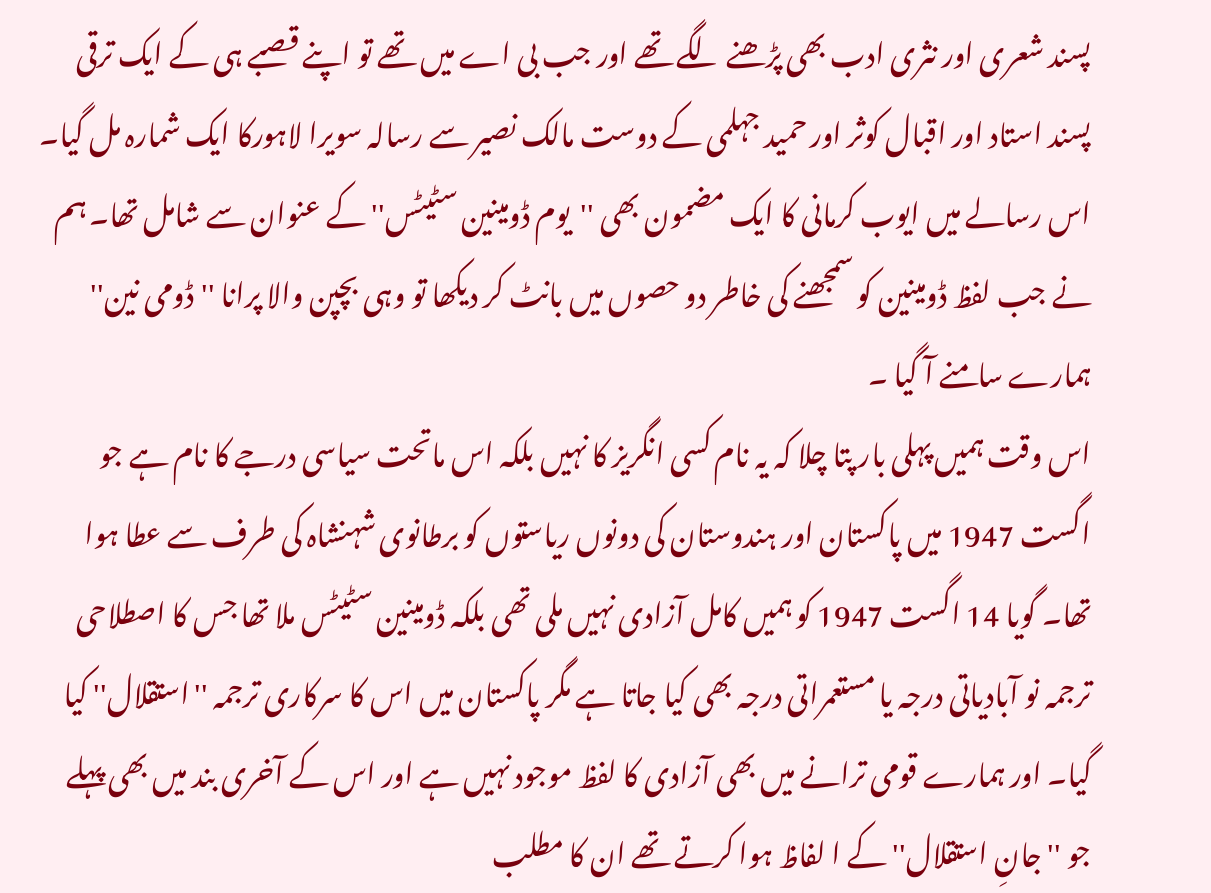پسند شعری اور نثری ادب بھی پڑھنے لگے تھے اور جب بی اے میں تھے تو اپنے قصبے ہی کے ایک ترقی پسند استاد اور اقبال کوثر اور حمید جہلمی کے دوست مالک نصیر سے رسالہ سویرا لاہورکا ایک شمارہ مل گیا۔ اس رسالے میں ایوب کرمانی کا ایک مضمون بھی ''یوم ڈومینین سٹیٹس'' کے عنوان سے شامل تھا۔ ہم نے جب لفظ ڈومینین کو سمجھنے کی خاطر دو حصوں میں بانٹ کر دیکھا تو وہی بچپن والا پرانا ''ڈومی نین'' ہمارے سامنے آ گیا ۔
اس وقت ہمیں پہلی بار پتا چلا کہ یہ نام کسی انگریز کا نہیں بلکہ اس ماتحت سیاسی درجے کا نام ہے جو اگست 1947 میں پاکستان اور ہندوستان کی دونوں ریاستوں کو برطانوی شہنشاہ کی طرف سے عطا ہوا تھا۔ گویا 14 اگست 1947 کو ہمیں کامل آزادی نہیں ملی تھی بلکہ ڈومینین سٹیٹس ملا تھا جس کا اصطلاحی ترجمہ نو آبادیاتی درجہ یا مستعمراتی درجہ بھی کیا جاتا ہے مگر پاکستان میں اس کا سرکاری ترجمہ ''استقلال'' کیا گیا۔ اور ہمارے قومی ترانے میں بھی آزادی کا لفظ موجود نہیں ہے اور اس کے آخری بند میں بھی پہلے جو ''جانِ استقلال'' کے ا لفاظ ہوا کرتے تھے ان کا مطلب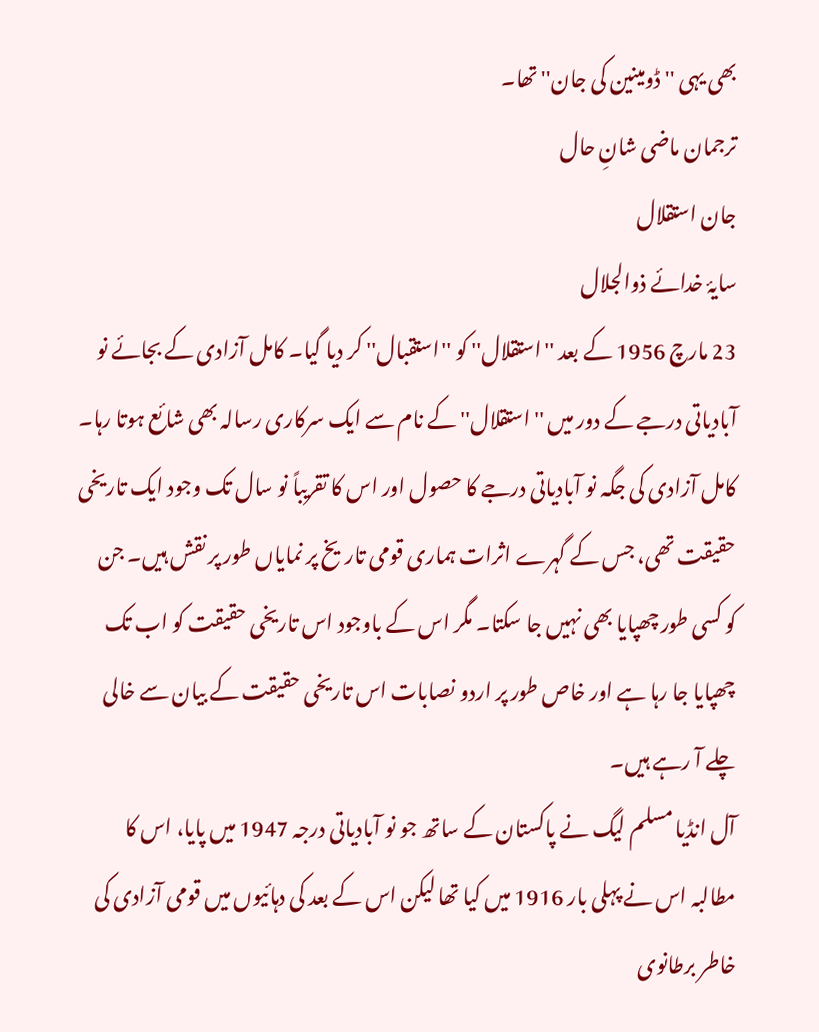بھی یہی ''ڈومینین کی جان'' تھا۔
ترجمان ماضی شانِ حال
جان استقلال
سایۂ خدائے ذوالجلال
23 مارچ 1956 کے بعد ''استقلال'' کو ''استقبال'' کر دیا گیا۔ کامل آزادی کے بجائے نو آبادیاتی درجے کے دور میں ''استقلال'' کے نام سے ایک سرکاری رسالہ بھی شائع ہوتا رہا۔ کامل آزادی کی جگہ نو آبادیاتی درجے کا حصول اور اس کا تقریباً نو سال تک وجود ایک تاریخی حقیقت تھی، جس کے گہرے اثرات ہماری قومی تاریخ پر نمایاں طور پر نقش ہیں۔ جن کو کسی طور چھپایا بھی نہیں جا سکتا۔ مگر اس کے باوجود اس تاریخی حقیقت کو اب تک چھپایا جا رہا ہے اور خاص طور پر اردو نصابات اس تاریخی حقیقت کے بیان سے خالی چلے آ رہے ہیں۔
آل انڈیا مسلم لیگ نے پاکستان کے ساتھ جو نو آبادیاتی درجہ 1947 میں پایا، اس کا مطالبہ اس نے پہلی بار 1916 میں کیا تھا لیکن اس کے بعد کی دہائیوں میں قومی آزادی کی خاطر برطانوی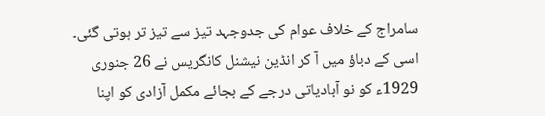سامراج کے خلاف عوام کی جدوجہد تیز سے تیز تر ہوتی گئی۔ اسی کے دباؤ میں آ کر انڈین نیشنل کانگریس نے 26 جنوری 1929ء کو نو آبادیاتی درجے کے بجائے مکمل آزادی کو اپنا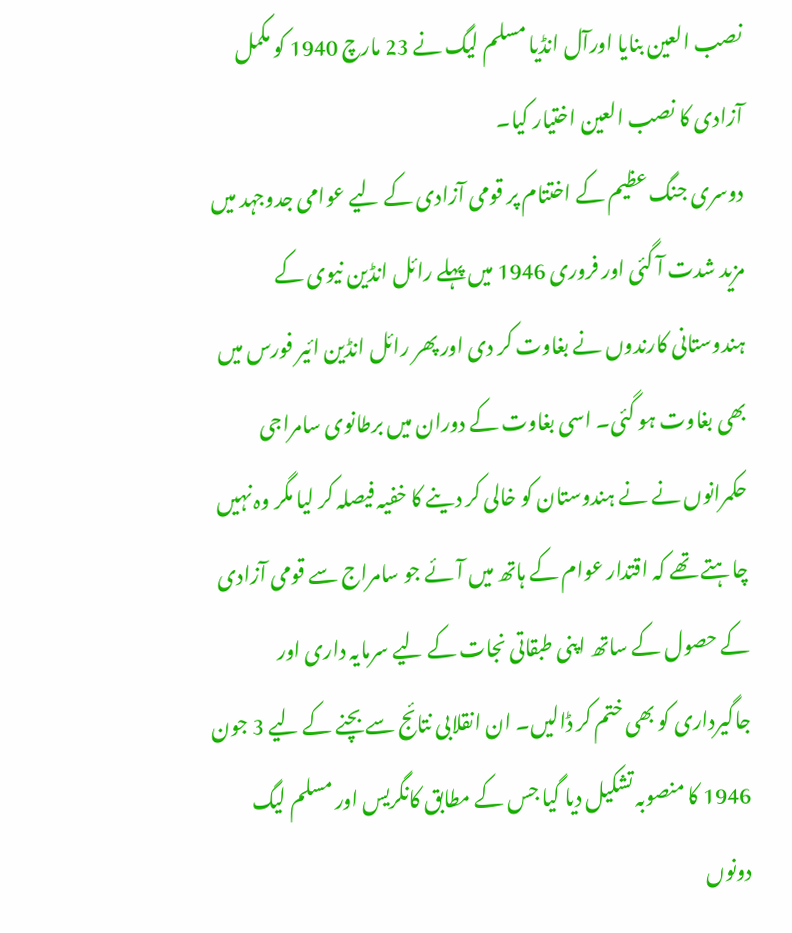نصب العین بنایا اورآل انڈیا مسلم لیگ نے 23 مارچ 1940 کو مکمل آزادی کا نصب العین اختیار کیا۔
دوسری جنگ عظیم کے اختتام پر قومی آزادی کے لیے عوامی جدوجہد میں مزید شدت آ گئی اور فروری 1946 میں پہلے رائل انڈین نیوی کے ہندوستانی کارندوں نے بغاوت کر دی اور پھر رائل انڈین ائیر فورس میں بھی بغاوت ہو گئی۔ اسی بغاوت کے دوران میں برطانوی سامراجی حکمرانوں نے نے ہندوستان کو خالی کر دینے کا خفیہ فیصلہ کر لیا مگر وہ نہیں چاہتے تھے کہ اقتدار عوام کے ہاتھ میں آئے جو سامراج سے قومی آزادی کے حصول کے ساتھ اپنی طبقاتی نجات کے لیے سرمایہ داری اور جاگیرداری کو بھی ختم کر ڈالیں۔ ان انقلابی نتائج سے بچنے کے لیے 3 جون 1946 کا منصوبہ تشکیل دیا گیا جس کے مطابق کانگریس اور مسلم لیگ دونوں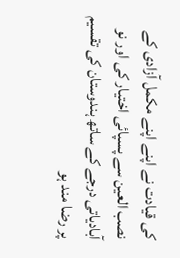کی قیادت نے اپنے اپنے مکمل آزادی کے نصب العین سے پسپائی اختیار کی اور نو آبادیاتی درجے کے ساتھ ہندوستان کی تقسیم پر رضا مند ہو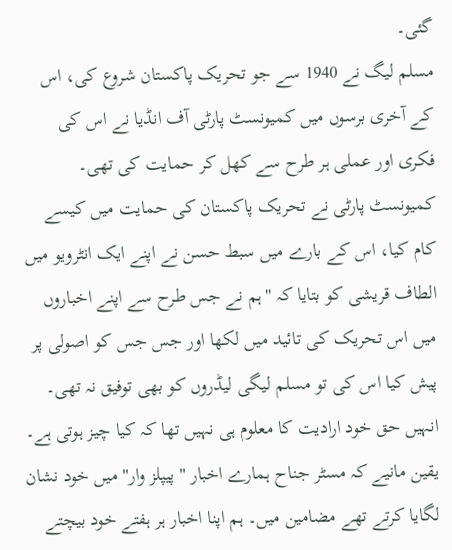گئی۔
مسلم لیگ نے 1940 سے جو تحریک پاکستان شروع کی، اس کے آخری برسوں میں کمیونسٹ پارٹی آف انڈیا نے اس کی فکری اور عملی ہر طرح سے کھل کر حمایت کی تھی۔ کمیونسٹ پارٹی نے تحریک پاکستان کی حمایت میں کیسے کام کیا، اس کے بارے میں سبط حسن نے اپنے ایک انٹرویو میں الطاف قریشی کو بتایا کہ ''ہم نے جس طرح سے اپنے اخباروں میں اس تحریک کی تائید میں لکھا اور جس جس کو اصولی پر پیش کیا اس کی تو مسلم لیگی لیڈروں کو بھی توفیق نہ تھی۔ انہیں حق خود ارادیت کا معلوم ہی نہیں تھا کہ کیا چیز ہوتی ہے۔
یقین مانیے کہ مسٹر جناح ہمارے اخبار ''پیپلز وار'' میں خود نشان لگایا کرتے تھے مضامین میں۔ ہم اپنا اخبار ہر ہفتے خود بیچتے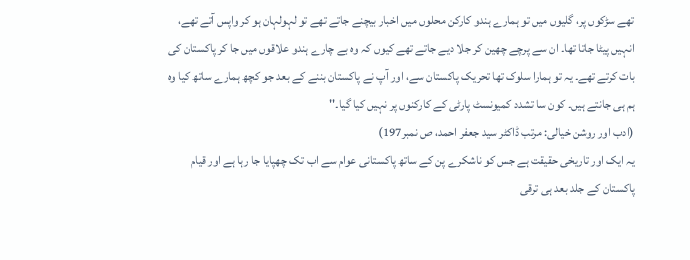تھے سڑکوں پر، گلیوں میں تو ہمارے ہندو کارکن محلوں میں اخبار بیچنے جاتے تھے تو لہولہان ہو کر واپس آتے تھے، انہیں پیٹا جاتا تھا۔ ان سے پرچے چھین کر جلا دیے جاتے تھے کیوں کہ وہ بے چارے ہندو علاقوں میں جا کر پاکستان کی بات کرتے تھے۔ یہ تو ہمارا سلوک تھا تحریک پاکستان سے، اور آپ نے پاکستان بننے کے بعد جو کچھ ہمارے ساتھ کیا وہ ہم ہی جانتے ہیں۔ کون سا تشدد کمیونسٹ پارٹی کے کارکنوں پر نہیں کیا گیا۔''
(ادب اور روشن خیالی: مرتب ڈاکٹر سید جعفر احمد، ص نمبر197)
یہ ایک اور تاریخی حقیقت ہے جس کو ناشکرے پن کے ساتھ پاکستانی عوام سے اب تک چھپایا جا رہا ہے اور قیام پاکستان کے جلد بعد ہی ترقی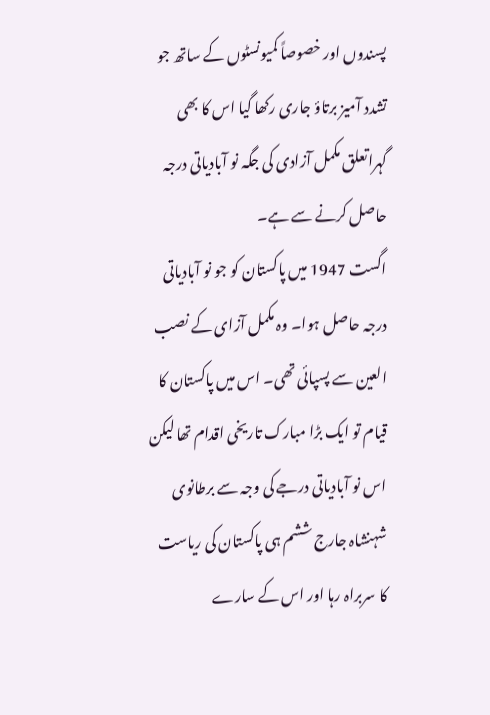پسندوں اور خصوصاً کمیونسٹوں کے ساتھ جو تشدد آمیز برتاؤ جاری رکھا گیا اس کا بھی گہراتعلق مکمل آزادی کی جگہ نو آبادیاتی درجہ حاصل کرنے سے ہے۔
اگست 1947 میں پاکستان کو جو نو آبادیاتی درجہ حاصل ہوا۔ وہ مکمل آزای کے نصب العین سے پسپائی تھی۔ اس میں پاکستان کا قیام تو ایک بڑا مبارک تاریخی اقدام تھا لیکن اس نو آبادیاتی درجے کی وجہ سے برطانوی شہنشاہ جارج ششم ہی پاکستان کی ریاست کا سربراہ رہا اور اس کے سارے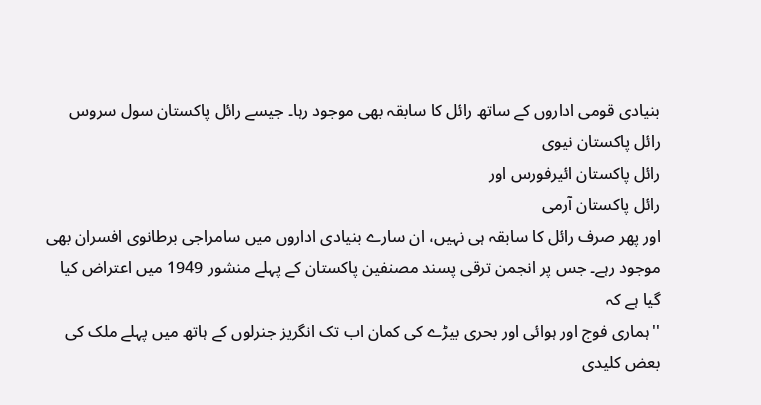بنیادی قومی اداروں کے ساتھ رائل کا سابقہ بھی موجود رہا۔ جیسے رائل پاکستان سول سروس
رائل پاکستان نیوی
رائل پاکستان ائیرفورس اور
رائل پاکستان آرمی
اور پھر صرف رائل کا سابقہ ہی نہیں، ان سارے بنیادی اداروں میں سامراجی برطانوی افسران بھی موجود رہے۔ جس پر انجمن ترقی پسند مصنفین پاکستان کے پہلے منشور 1949 میں اعتراض کیا گیا ہے کہ
''ہماری فوج اور ہوائی اور بحری بیڑے کی کمان اب تک انگریز جنرلوں کے ہاتھ میں پہلے ملک کی بعض کلیدی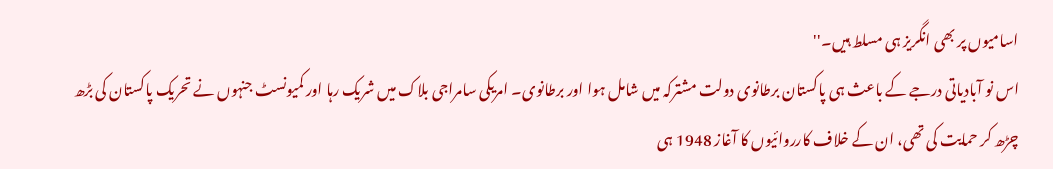اسامیوں پر بھی انگریز ہی مسلط ہیں۔''
اس نو آبادیاتی درجے کے باعث ہی پاکستان برطانوی دولت مشترکہ میں شامل ہوا اور برطانوی۔ امریکی سامراجی بلاک میں شریک رہا اور کمیونسٹ جنہوں نے تحریک پاکستان کی بڑھ چڑھ کر حمایت کی تھی، ان کے خلاف کارروائیوں کا آغاز 1948 ہی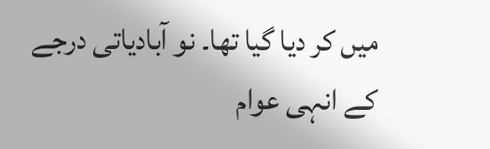میں کر دیا گیا تھا۔ نو آبادیاتی درجے کے انہی عوام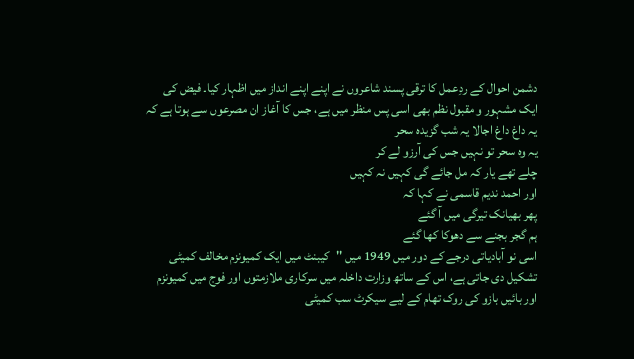دشمن احوال کے ردِعمل کا ترقی پسند شاعروں نے اپنے اپنے انداز میں اظہار کیا۔ فیض کی ایک مشہور و مقبول نظم بھی اسی پس منظر میں ہے، جس کا آغاز ان مصرعوں سے ہوتا ہے کہ
یہ داغ داغ اجالا یہ شب گزیدہ سحر
یہ وہ سحر تو نہیں جس کی آرزو لے کر
چلے تھے یار کہ مل جائے گی کہیں نہ کہیں
اور احمد ندیم قاسمی نے کہا کہ
پھر بھیانک تیرگی میں آ گئے
ہم گجر بجنے سے دھوکا کھا گئے
اسی نو آبادیاتی درجے کے دور میں 1949 میں ''کیبنٹ میں ایک کمیونزم مخالف کمیٹی تشکیل دی جاتی ہے، اس کے ساتھ وزارت داخلہ میں سرکاری ملازمتوں اور فوج میں کمیونزم اور بائیں بازو کی روک تھام کے لیے سیکرٹ سب کمیٹی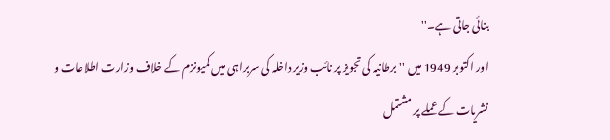بنائی جاتی ہے۔''
اور اکتوبر 1949 میں ''برطانیہ کی تجویز پر نائب وزیر داخلہ کی سربراہی میں کمیونزم کے خلاف وزارت اطلاعات و نشریات کے عملے پر مشتمل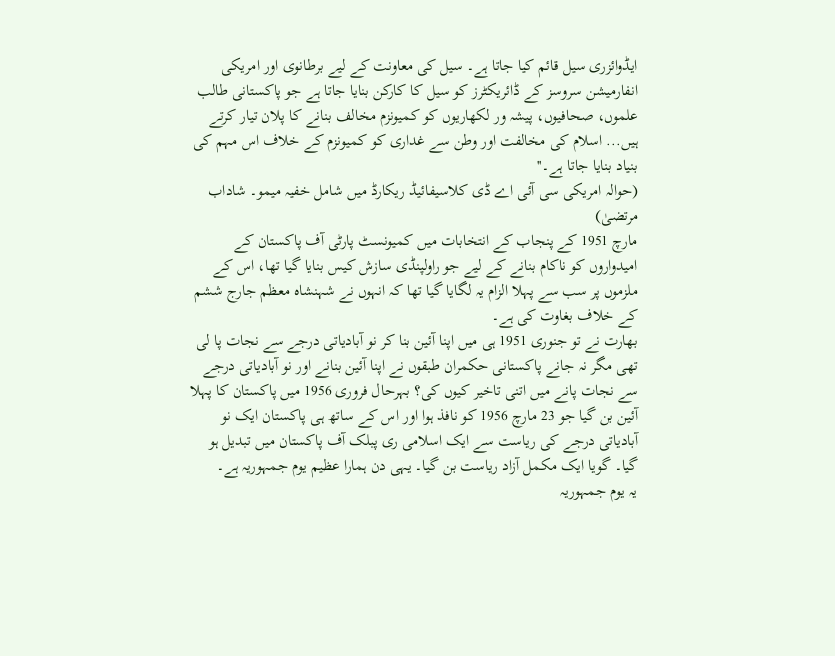ایڈوائزری سیل قائم کیا جاتا ہے۔ سیل کی معاونت کے لیے برطانوی اور امریکی انفارمیشن سروسز کے ڈائریکٹرز کو سیل کا کارکن بنایا جاتا ہے جو پاکستانی طالب علموں، صحافیوں، پیشہ ور لکھاریوں کو کمیونزم مخالف بنانے کا پلان تیار کرتے ہیں... اسلام کی مخالفت اور وطن سے غداری کو کمیونزم کے خلاف اس مہم کی بنیاد بنایا جاتا ہے۔''
(حوالہ امریکی سی آئی اے ڈی کلاسیفائیڈ ریکارڈ میں شامل خفیہ میمو۔ شاداب مرتضیٰ)
مارچ 1951 کے پنجاب کے انتخابات میں کمیونسٹ پارٹی آف پاکستان کے امیدواروں کو ناکام بنانے کے لیے جو راولپنڈی سازش کیس بنایا گیا تھا، اس کے ملزموں پر سب سے پہلا الزام یہ لگایا گیا تھا کہ انہوں نے شہنشاہ معظم جارج ششم کے خلاف بغاوت کی ہے۔
بھارت نے تو جنوری 1951 ہی میں اپنا آئین بنا کر نو آبادیاتی درجے سے نجات پا لی تھی مگر نہ جانے پاکستانی حکمران طبقوں نے اپنا آئین بنانے اور نو آبادیاتی درجے سے نجات پانے میں اتنی تاخیر کیوں کی؟ بہرحال فروری 1956 میں پاکستان کا پہلا آئین بن گیا جو 23 مارچ 1956 کو نافذ ہوا اور اس کے ساتھ ہی پاکستان ایک نو آبادیاتی درجے کی ریاست سے ایک اسلامی ری پبلک آف پاکستان میں تبدیل ہو گیا۔ گویا ایک مکمل آزاد ریاست بن گیا۔ یہی دن ہمارا عظیم یوم جمہوریہ ہے۔
یہ یوم جمہوریہ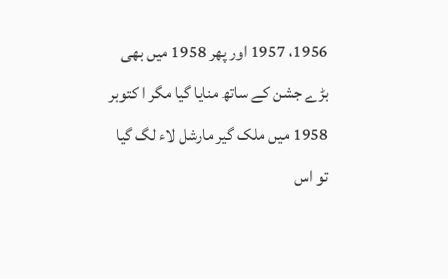1956، 1957 اور پھر 1958 میں بھی بڑے جشن کے ساتھ منایا گیا مگر ا کتوبر 1958 میں ملک گیر مارشل لاء لگ گیا تو اس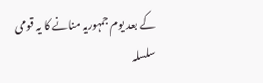کے بعد یوم جمہوریہ منانے کا یہ قومی سلسلہ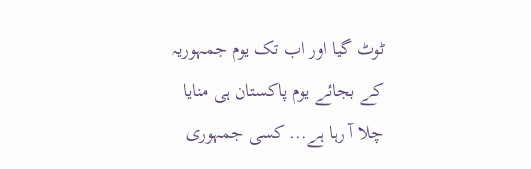ٹوٹ گیا اور اب تک یوم جمہوریہ کے بجائے یوم پاکستان ہی منایا چلا آ رہا ہے... کسی جمہوری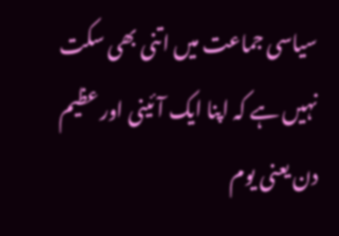سیاسی جماعت میں اتنی بھی سکت نہیں ہے کہ اپنا ایک آئینی اور عظیم دن یعنی یوم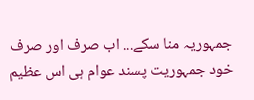جمہوریہ منا سکے... اب صرف اور صرف خود جمہوریت پسند عوام ہی اس عظیم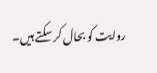روایت کو بحال کر سکتے ہیں۔